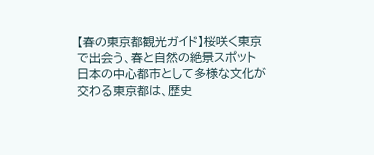【春の東京都観光ガイド】桜咲く東京で出会う、春と自然の絶景スポット
日本の中心都市として多様な文化が交わる東京都は、歴史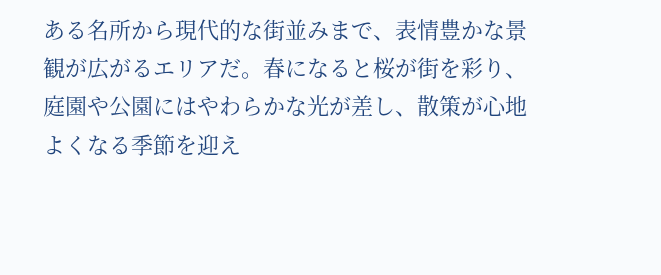ある名所から現代的な街並みまで、表情豊かな景観が広がるエリアだ。春になると桜が街を彩り、庭園や公園にはやわらかな光が差し、散策が心地よくなる季節を迎え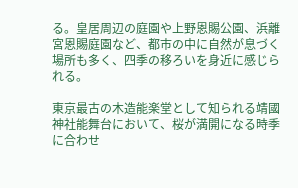る。皇居周辺の庭園や上野恩賜公園、浜離宮恩賜庭園など、都市の中に自然が息づく場所も多く、四季の移ろいを身近に感じられる。

東京最古の木造能楽堂として知られる靖國神社能舞台において、桜が満開になる時季に合わせ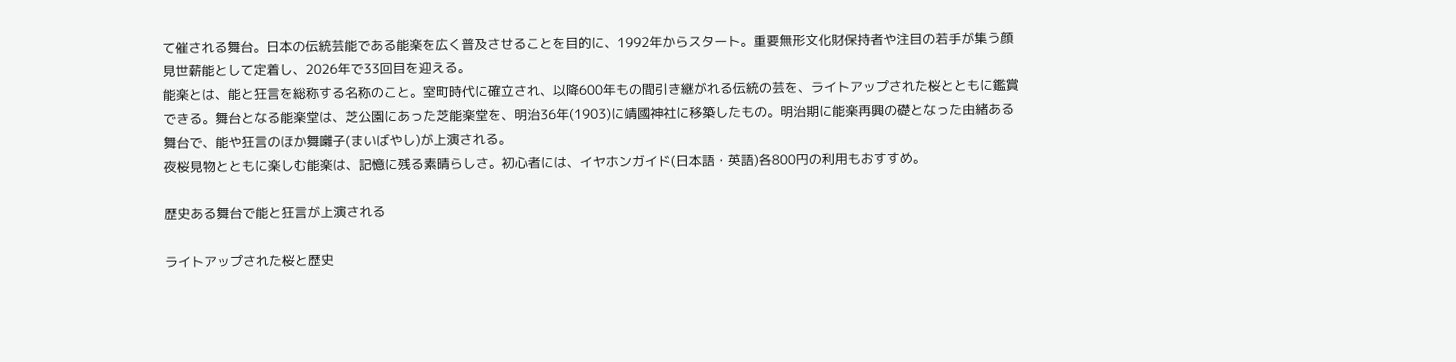て催される舞台。日本の伝統芸能である能楽を広く普及させることを目的に、1992年からスタート。重要無形文化財保持者や注目の若手が集う顔見世薪能として定着し、2026年で33回目を迎える。
能楽とは、能と狂言を総称する名称のこと。室町時代に確立され、以降600年もの間引き継がれる伝統の芸を、ライトアップされた桜とともに鑑賞できる。舞台となる能楽堂は、芝公園にあった芝能楽堂を、明治36年(1903)に靖國神社に移築したもの。明治期に能楽再興の礎となった由緒ある舞台で、能や狂言のほか舞囃子(まいばやし)が上演される。
夜桜見物とともに楽しむ能楽は、記憶に残る素晴らしさ。初心者には、イヤホンガイド(日本語・英語)各800円の利用もおすすめ。

歴史ある舞台で能と狂言が上演される

ライトアップされた桜と歴史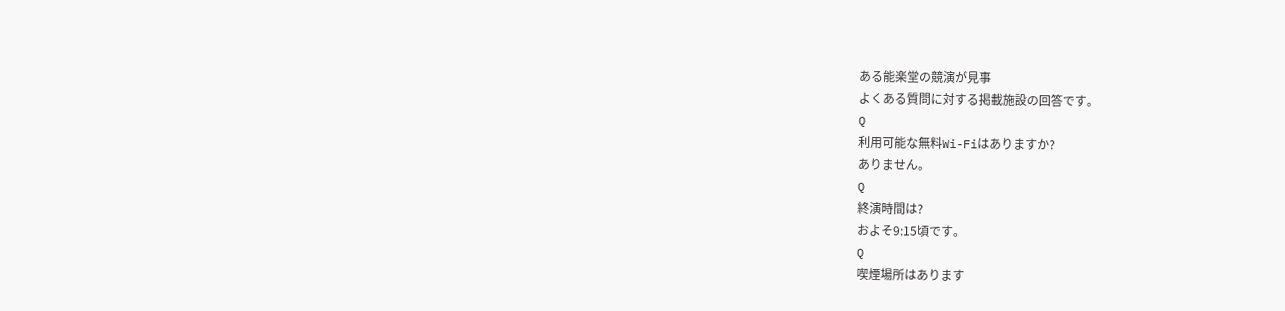ある能楽堂の競演が見事
よくある質問に対する掲載施設の回答です。
Q
利用可能な無料Wi-Fiはありますか?
ありません。
Q
終演時間は?
およそ9:15頃です。
Q
喫煙場所はあります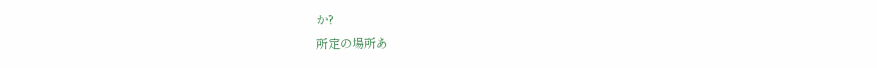か?
所定の場所あ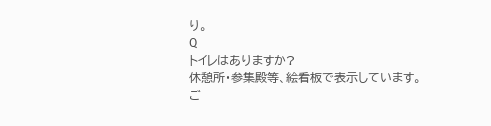り。
Q
トイレはありますか?
休憩所・参集殿等、絵看板で表示しています。
ご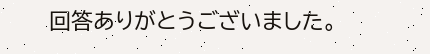回答ありがとうございました。